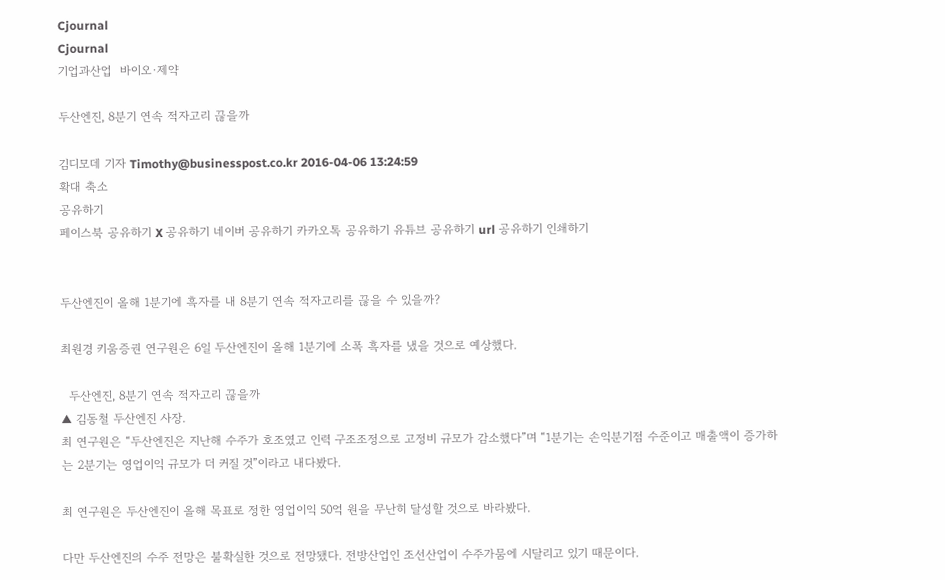Cjournal
Cjournal
기업과산업  바이오·제약

두산엔진, 8분기 연속 적자고리 끊을까

김디모데 기자 Timothy@businesspost.co.kr 2016-04-06 13:24:59
확대 축소
공유하기
페이스북 공유하기 X 공유하기 네이버 공유하기 카카오톡 공유하기 유튜브 공유하기 url 공유하기 인쇄하기


두산엔진이 올해 1분기에 흑자를 내 8분기 연속 적자고리를 끊을 수 있을까?

최원경 키움증권 연구원은 6일 두산엔진이 올해 1분기에 소폭 흑자를 냈을 것으로 예상했다.

  두산엔진, 8분기 연속 적자고리 끊을까
▲ 김동철 두산엔진 사장.
최 연구원은 “두산엔진은 지난해 수주가 호조였고 인력 구조조정으로 고정비 규모가 감소했다”며 “1분기는 손익분기점 수준이고 매출액이 증가하는 2분기는 영업이익 규모가 더 커질 것”이라고 내다봤다.

최 연구원은 두산엔진이 올해 목표로 정한 영업이익 50억 원을 무난히 달성할 것으로 바라봤다.

다만 두산엔진의 수주 전망은 불확실한 것으로 전망됐다. 전방산업인 조선산업이 수주가뭄에 시달리고 있기 때문이다.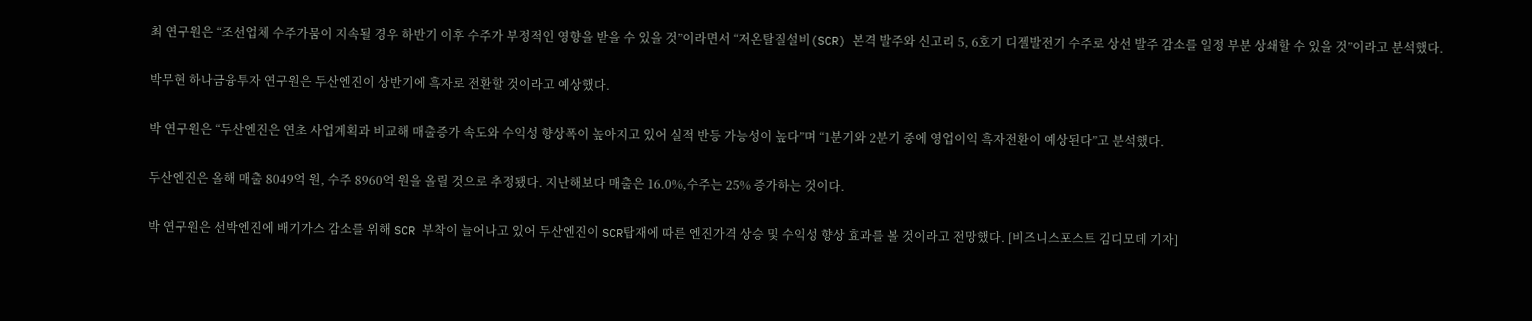최 연구원은 “조선업체 수주가뭄이 지속될 경우 하반기 이후 수주가 부정적인 영향을 받을 수 있을 것”이라면서 “저온탈질설비(SCR) 본격 발주와 신고리 5, 6호기 디젤발전기 수주로 상선 발주 감소를 일정 부분 상쇄할 수 있을 것”이라고 분석했다.

박무현 하나금융투자 연구원은 두산엔진이 상반기에 흑자로 전환할 것이라고 예상했다.

박 연구원은 “두산엔진은 연초 사업계획과 비교해 매출증가 속도와 수익성 향상폭이 높아지고 있어 실적 반등 가능성이 높다”며 “1분기와 2분기 중에 영업이익 흑자전환이 예상된다”고 분석했다.

두산엔진은 올해 매출 8049억 원, 수주 8960억 원을 올릴 것으로 추정됐다. 지난해보다 매출은 16.0%,수주는 25% 증가하는 것이다.

박 연구원은 선박엔진에 배기가스 감소를 위해 SCR 부착이 늘어나고 있어 두산엔진이 SCR탑재에 따른 엔진가격 상승 및 수익성 향상 효과를 볼 것이라고 전망했다. [비즈니스포스트 김디모데 기자]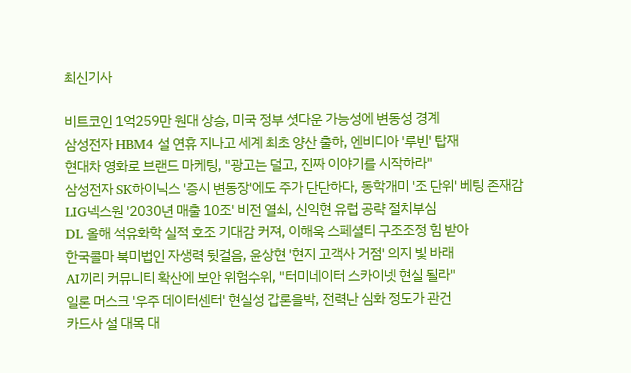최신기사

비트코인 1억259만 원대 상승, 미국 정부 셧다운 가능성에 변동성 경계
삼성전자 HBM4 설 연휴 지나고 세계 최초 양산 출하, 엔비디아 '루빈' 탑재
현대차 영화로 브랜드 마케팅, "광고는 덜고, 진짜 이야기를 시작하라"
삼성전자 SK하이닉스 '증시 변동장'에도 주가 단단하다, 동학개미 '조 단위' 베팅 존재감
LIG넥스원 '2030년 매출 10조' 비전 열쇠, 신익현 유럽 공략 절치부심
DL 올해 석유화학 실적 호조 기대감 커져, 이해욱 스페셜티 구조조정 힘 받아
한국콜마 북미법인 자생력 뒷걸음, 윤상현 '현지 고객사 거점' 의지 빛 바래
AI끼리 커뮤니티 확산에 보안 위험수위, "터미네이터 스카이넷 현실 될라"
일론 머스크 '우주 데이터센터' 현실성 갑론을박, 전력난 심화 정도가 관건
카드사 설 대목 대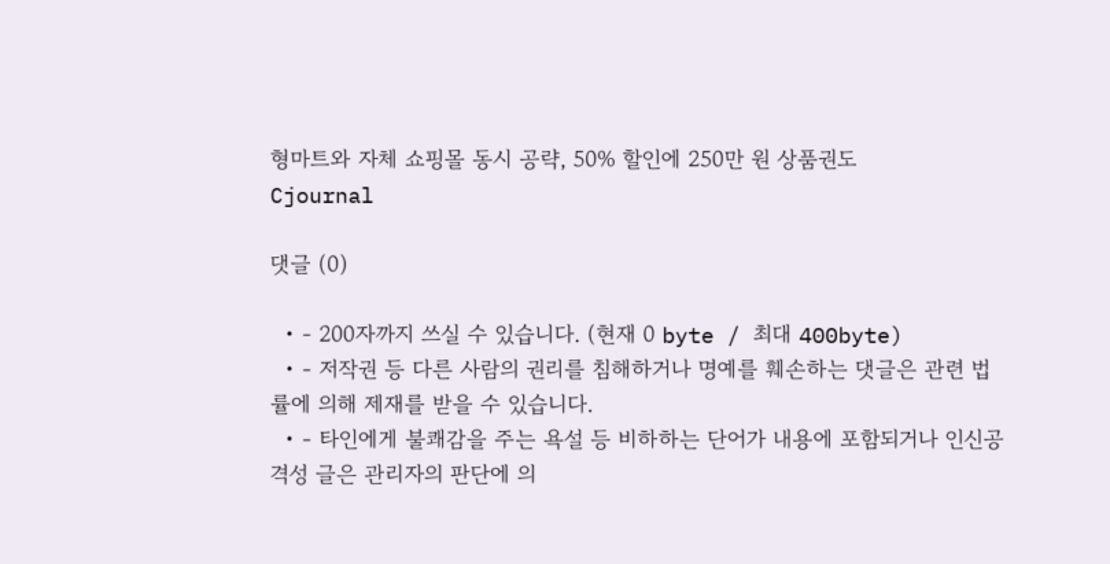형마트와 자체 쇼핑몰 동시 공략, 50% 할인에 250만 원 상품권도
Cjournal

댓글 (0)

  • - 200자까지 쓰실 수 있습니다. (현재 0 byte / 최대 400byte)
  • - 저작권 등 다른 사람의 권리를 침해하거나 명예를 훼손하는 댓글은 관련 법률에 의해 제재를 받을 수 있습니다.
  • - 타인에게 불쾌감을 주는 욕설 등 비하하는 단어가 내용에 포함되거나 인신공격성 글은 관리자의 판단에 의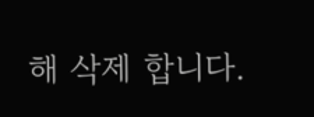해 삭제 합니다.